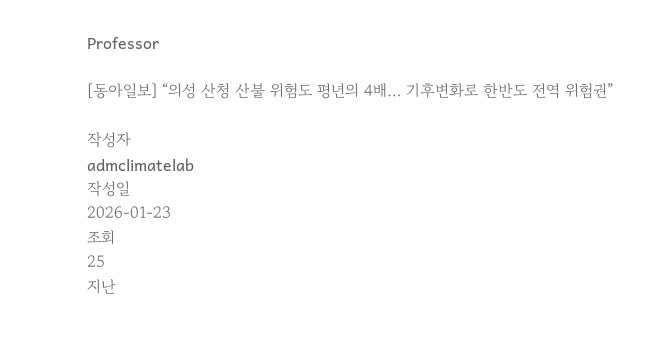Professor

[동아일보] “의성 산청 산불 위험도 평년의 4배… 기후변화로 한반도 전역 위험권”

작성자
admclimatelab
작성일
2026-01-23
조회
25
지난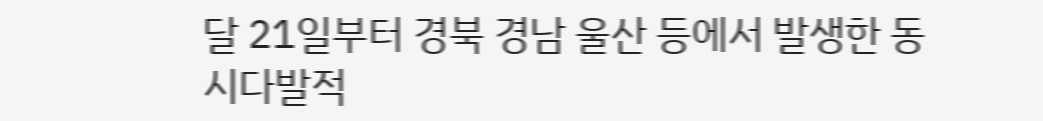달 21일부터 경북 경남 울산 등에서 발생한 동시다발적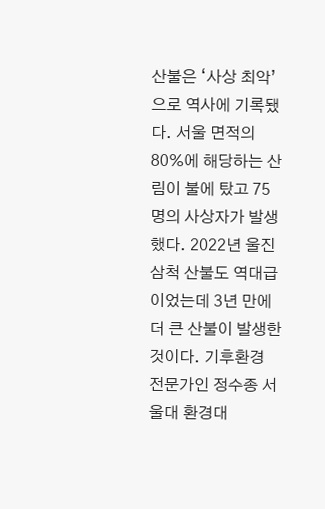산불은 ‘사상 최악’으로 역사에 기록됐다. 서울 면적의 80%에 해당하는 산림이 불에 탔고 75명의 사상자가 발생했다. 2022년 울진 삼척 산불도 역대급이었는데 3년 만에 더 큰 산불이 발생한 것이다. 기후환경 전문가인 정수종 서울대 환경대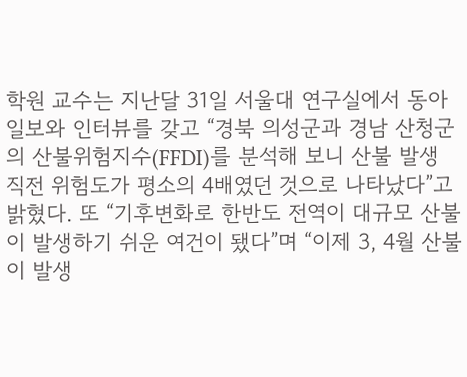학원 교수는 지난달 31일 서울대 연구실에서 동아일보와 인터뷰를 갖고 “경북 의성군과 경남 산청군의 산불위험지수(FFDI)를 분석해 보니 산불 발생 직전 위험도가 평소의 4배였던 것으로 나타났다”고 밝혔다. 또 “기후변화로 한반도 전역이 대규모 산불이 발생하기 쉬운 여건이 됐다”며 “이제 3, 4월 산불이 발생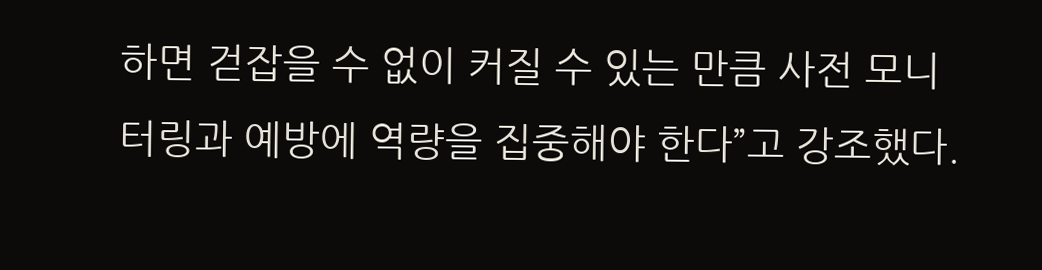하면 걷잡을 수 없이 커질 수 있는 만큼 사전 모니터링과 예방에 역량을 집중해야 한다”고 강조했다.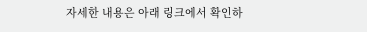자세한 내용은 아래 링크에서 확인하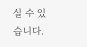실 수 있습니다.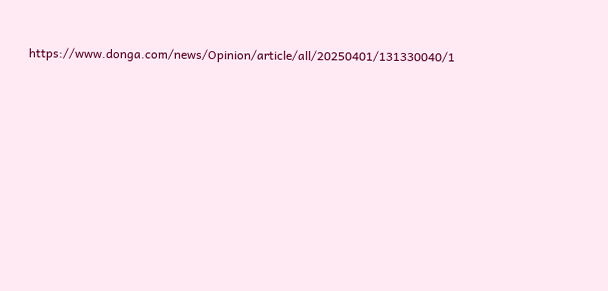https://www.donga.com/news/Opinion/article/all/20250401/131330040/1